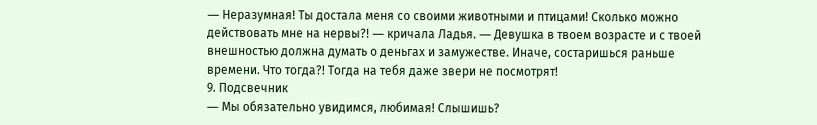― Неразумная! Ты достала меня со своими животными и птицами! Сколько можно действовать мне на нервы?! ― кричала Ладья. ― Девушка в твоем возрасте и с твоей внешностью должна думать о деньгах и замужестве. Иначе, состаришься раньше времени. Что тогда?! Тогда на тебя даже звери не посмотрят!
9. Подсвечник
― Мы обязательно увидимся, любимая! Слышишь?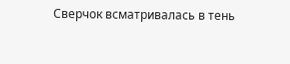Сверчок всматривалась в тень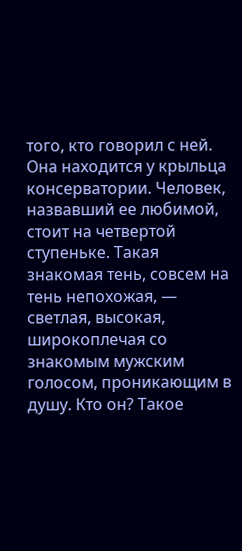того, кто говорил с ней. Она находится у крыльца консерватории. Человек, назвавший ее любимой, стоит на четвертой ступеньке. Такая знакомая тень, совсем на тень непохожая, ― светлая, высокая, широкоплечая со знакомым мужским голосом, проникающим в душу. Кто он? Такое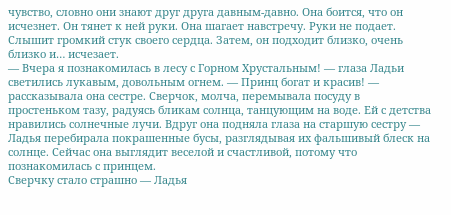чувство, словно они знают друг друга давным-давно. Она боится, что он исчезнет. Он тянет к ней руки. Она шагает навстречу. Руки не подает. Слышит громкий стук своего сердца. Затем, он подходит близко, очень близко и… исчезает.
— Вчера я познакомилась в лесу с Горном Хрустальным! — глаза Ладьи светились лукавым, довольным огнем. — Принц богат и красив! — рассказывала она сестре. Сверчок, молча, перемывала посуду в простеньком тазу, радуясь бликам солнца, танцующим на воде. Ей с детства нравились солнечные лучи. Вдруг она подняла глаза на старшую сестру — Ладья перебирала покрашенные бусы, разглядывая их фальшивый блеск на солнце. Сейчас она выглядит веселой и счастливой, потому что познакомилась с принцем.
Сверчку стало страшно — Ладья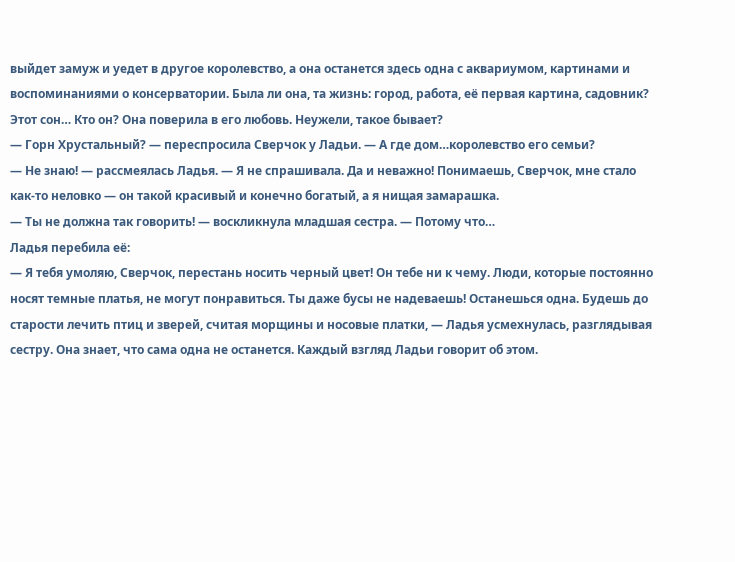выйдет замуж и уедет в другое королевство, а она останется здесь одна с аквариумом, картинами и воспоминаниями о консерватории. Была ли она, та жизнь: город, работа, её первая картина, садовник? Этот сон… Кто он? Она поверила в его любовь. Неужели, такое бывает?
— Горн Хрустальный? — переспросила Сверчок у Ладьи. — А где дом…королевство его семьи?
— Не знаю! — рассмеялась Ладья. — Я не спрашивала. Да и неважно! Понимаешь, Сверчок, мне стало как-то неловко — он такой красивый и конечно богатый, а я нищая замарашка.
— Ты не должна так говорить! — воскликнула младшая сестра. — Потому что…
Ладья перебила её:
— Я тебя умоляю, Сверчок, перестань носить черный цвет! Он тебе ни к чему. Люди, которые постоянно носят темные платья, не могут понравиться. Ты даже бусы не надеваешь! Останешься одна. Будешь до старости лечить птиц и зверей, считая морщины и носовые платки, — Ладья усмехнулась, разглядывая сестру. Она знает, что сама одна не останется. Каждый взгляд Ладьи говорит об этом.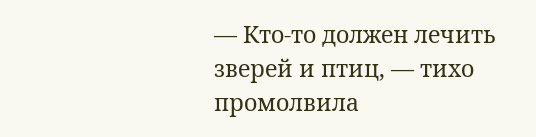— Кто-то должен лечить зверей и птиц, — тихо промолвила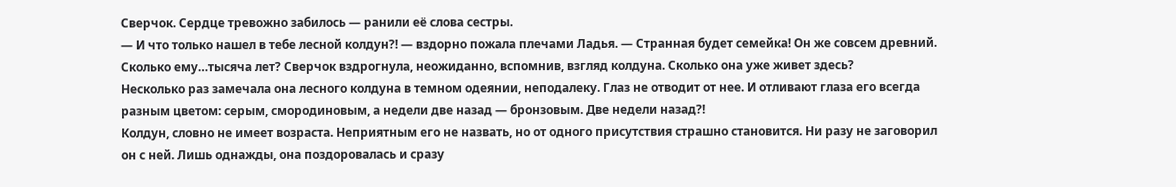Сверчок. Сердце тревожно забилось — ранили её слова сестры.
— И что только нашел в тебе лесной колдун?! — вздорно пожала плечами Ладья. — Странная будет семейка! Он же совсем древний. Сколько ему…тысяча лет? Сверчок вздрогнула, неожиданно, вспомнив, взгляд колдуна. Сколько она уже живет здесь?
Несколько раз замечала она лесного колдуна в темном одеянии, неподалеку. Глаз не отводит от нее. И отливают глаза его всегда разным цветом: серым, смородиновым, а недели две назад — бронзовым. Две недели назад?!
Колдун, словно не имеет возраста. Неприятным его не назвать, но от одного присутствия страшно становится. Ни разу не заговорил он с ней. Лишь однажды, она поздоровалась и сразу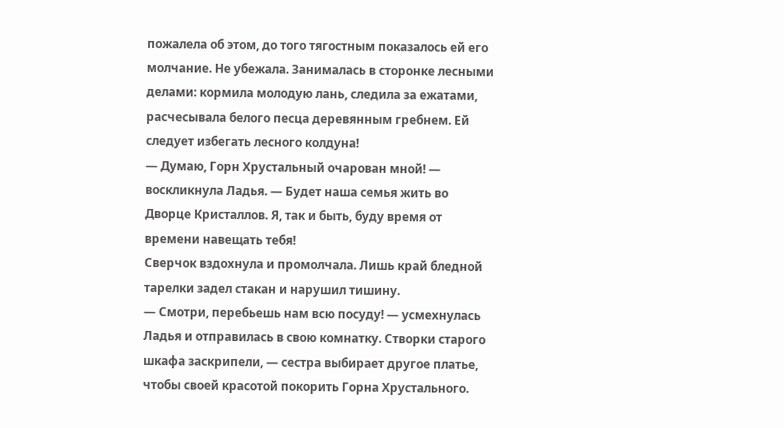пожалела об этом, до того тягостным показалось ей его молчание. Не убежала. Занималась в сторонке лесными делами: кормила молодую лань, следила за ежатами, расчесывала белого песца деревянным гребнем. Ей следует избегать лесного колдуна!
— Думаю, Горн Хрустальный очарован мной! — воскликнула Ладья. — Будет наша семья жить во Дворце Кристаллов. Я, так и быть, буду время от времени навещать тебя!
Сверчок вздохнула и промолчала. Лишь край бледной тарелки задел стакан и нарушил тишину.
— Смотри, перебьешь нам всю посуду! — усмехнулась Ладья и отправилась в свою комнатку. Створки старого шкафа заскрипели, ― сестра выбирает другое платье, чтобы своей красотой покорить Горна Хрустального.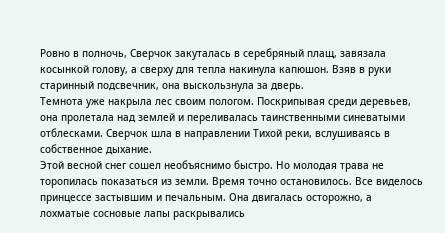Ровно в полночь, Сверчок закуталась в серебряный плащ, завязала косынкой голову, а сверху для тепла накинула капюшон. Взяв в руки старинный подсвечник, она выскользнула за дверь.
Темнота уже накрыла лес своим пологом. Поскрипывая среди деревьев, она пролетала над землей и переливалась таинственными синеватыми отблесками. Сверчок шла в направлении Тихой реки, вслушиваясь в собственное дыхание.
Этой весной снег сошел необъяснимо быстро. Но молодая трава не торопилась показаться из земли. Время точно остановилось. Все виделось принцессе застывшим и печальным. Она двигалась осторожно, а лохматые сосновые лапы раскрывались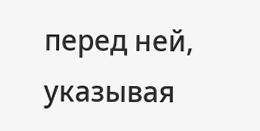перед ней, указывая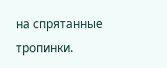на спрятанные тропинки.